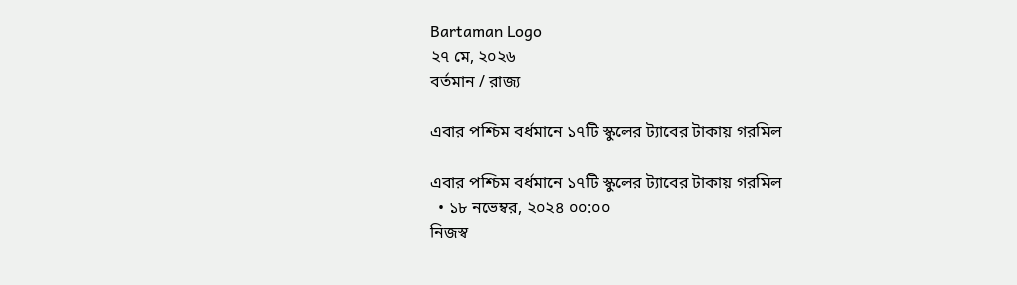Bartaman Logo
২৭ মে, ২০২৬
বর্তমান / রাজ্য

এবার পশ্চিম বর্ধমানে ১৭টি স্কুলের ট্যাবের টাকায় গরমিল

এবার পশ্চিম বর্ধমানে ১৭টি স্কুলের ট্যাবের টাকায় গরমিল
  • ১৮ নভেম্বর, ২০২৪ ০০:০০
নিজস্ব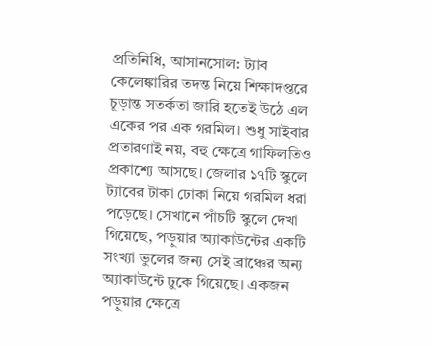প্রতিনিধি, আসানসোল: ট্যাব কেলেঙ্কারির তদন্ত নিয়ে শিক্ষাদপ্তরে চূড়ান্ত সতর্কতা জারি হতেই উঠে এল একের পর এক গরমিল। শুধু সাইবার প্রতারণাই নয়, বহু ক্ষেত্রে গাফিলতিও প্রকাশ্যে আসছে। জেলার ১৭টি স্কুলে ট্যাবের টাকা ঢোকা নিয়ে গরমিল ধরা পড়েছে। সেখানে পাঁচটি স্কুলে দেখা গিয়েছে, পড়ুয়ার অ্যাকাউন্টের একটি সংখ্যা ভুলের জন্য সেই ব্রাঞ্চের অন্য অ্যাকাউন্টে ঢুকে গিয়েছে। একজন পড়ুয়ার ক্ষেত্রে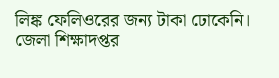লিঙ্ক ফেলিওরের জন্য টাকা ঢোকেনি। জেলা শিক্ষাদপ্তর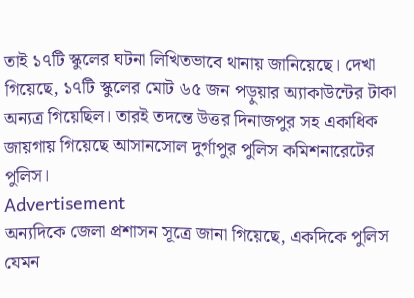তাই ১৭টি স্কুলের ঘটনা লিখিতভাবে থানায় জানিয়েছে। দেখা গিয়েছে, ১৭টি স্কুলের মোট ৬৫ জন পড়ুয়ার অ্যাকাউন্টের টাকা অন্যত্র গিয়েছিল। তারই তদন্তে উত্তর দিনাজপুর সহ একাধিক জায়গায় গিয়েছে আসানসোল দুর্গাপুর পুলিস কমিশনারেটের পুলিস।
Advertisement
অন্যদিকে জেলা প্রশাসন সূত্রে জানা গিয়েছে, একদিকে পুলিস যেমন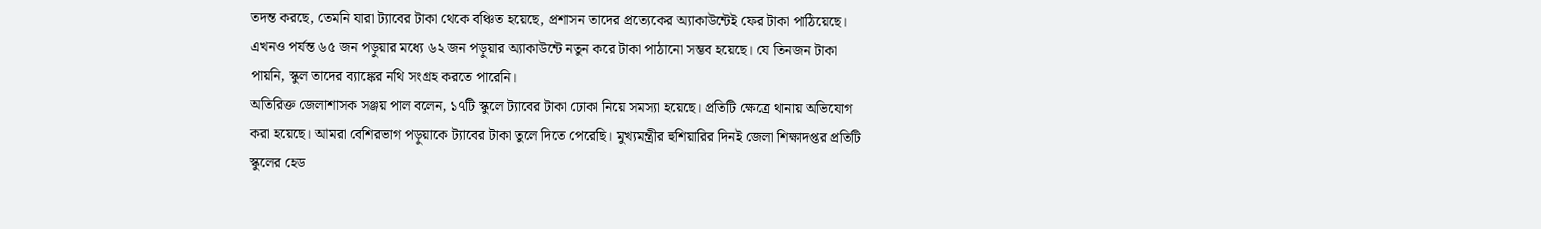তদন্ত করছে, তেমনি যারা ট্যাবের টাকা থেকে বঞ্চিত হয়েছে, প্রশাসন তাদের প্রত্যেকের অ্যাকাউন্টেই ফের টাকা পাঠিয়েছে। এখনও পর্যন্ত ৬৫ জন পড়ুয়ার মধ্যে ৬২ জন পড়ুয়ার অ্যাকাউন্টে নতুন করে টাকা পাঠানো সম্ভব হয়েছে। যে তিনজন টাকা পায়নি, স্কুল তাদের ব্যাঙ্কের নথি সংগ্রহ করতে পারেনি।
অতিরিক্ত জেলাশাসক সঞ্জয় পাল বলেন, ১৭টি স্কুলে ট্যাবের টাকা ঢোকা নিয়ে সমস্যা হয়েছে। প্রতিটি ক্ষেত্রে থানায় অভিযোগ করা হয়েছে। আমরা বেশিরভাগ পড়ুয়াকে ট্যাবের টাকা তুলে দিতে পেরেছি। মুখ্যমন্ত্রীর হুশিয়ারির দিনই জেলা শিক্ষাদপ্তর প্রতিটি স্কুলের হেড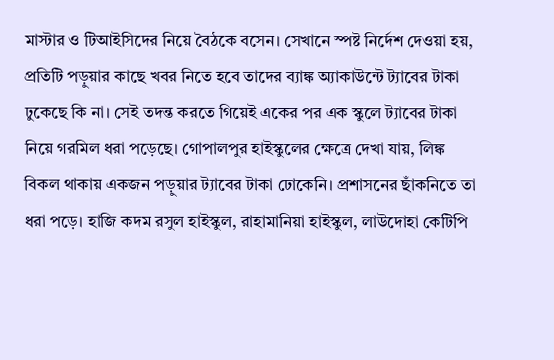মাস্টার ও টিআইসিদের নিয়ে বৈঠকে বসেন। সেখানে স্পষ্ট নির্দেশ দেওয়া হয়, প্রতিটি পড়ুয়ার কাছে খবর নিতে হবে তাদের ব্যাঙ্ক অ্যাকাউন্টে ট্যাবের টাকা ঢুকেছে কি না। সেই তদন্ত করতে গিয়েই একের পর এক স্কুলে ট্যাবের টাকা নিয়ে গরমিল ধরা পড়েছে। গোপালপুর হাইস্কুলের ক্ষেত্রে দেখা যায়, লিঙ্ক বিকল থাকায় একজন পড়ুয়ার ট্যাবের টাকা ঢোকেনি। প্রশাসনের ছাঁকনিতে তা ধরা পড়ে। হাজি কদম রসুল হাইস্কুল, রাহামানিয়া হাইস্কুল, লাউদোহা কেটিপি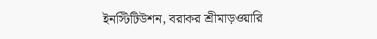ইনস্টিটিউশন, বরাকর শ্রীমাড়ওয়ারি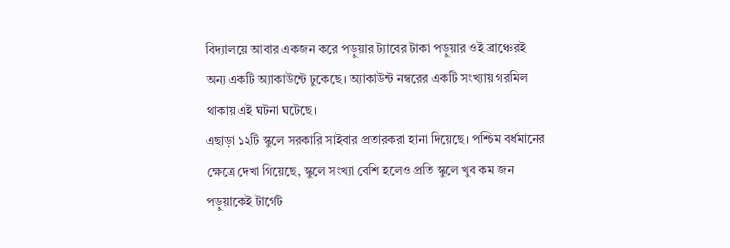বিদ্যালয়ে আবার একজন করে পড়ুয়ার ট্যাবের টাকা পড়ুয়ার ওই ব্রাঞ্চেরই অন্য একটি অ্যাকাউন্টে ঢুকেছে। অ্যাকাউন্ট নম্বরের একটি সংখ্যায় গরমিল থাকায় এই ঘটনা ঘটেছে।
এছাড়া ১২টি স্কুলে সরকারি সাইবার প্রতারকরা হানা দিয়েছে। পশ্চিম বর্ধমানের ক্ষেত্রে দেখা গিয়েছে, স্কুলে সংখ্যা বেশি হলেও প্রতি স্কুলে খুব কম জন পড়ুয়াকেই টার্গেট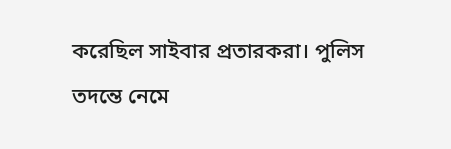করেছিল সাইবার প্রতারকরা। পুলিস তদন্তে নেমে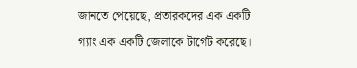জানতে পেয়েছে, প্রতারকদের এক একটি গ্যাং এক একটি জেলাকে টার্গেট করেছে।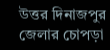উত্তর দিনাজপুর জেলার চোপড়া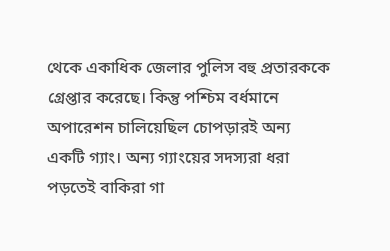থেকে একাধিক জেলার পুলিস বহু প্রতারককে গ্রেপ্তার করেছে। কিন্তু পশ্চিম বর্ধমানে অপারেশন চালিয়েছিল চোপড়ারই অন্য একটি গ্যাং। অন্য গ্যাংয়ের সদস্যরা ধরা পড়তেই বাকিরা গা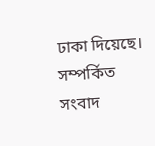ঢাকা দিয়েছে।
সম্পর্কিত সংবাদ